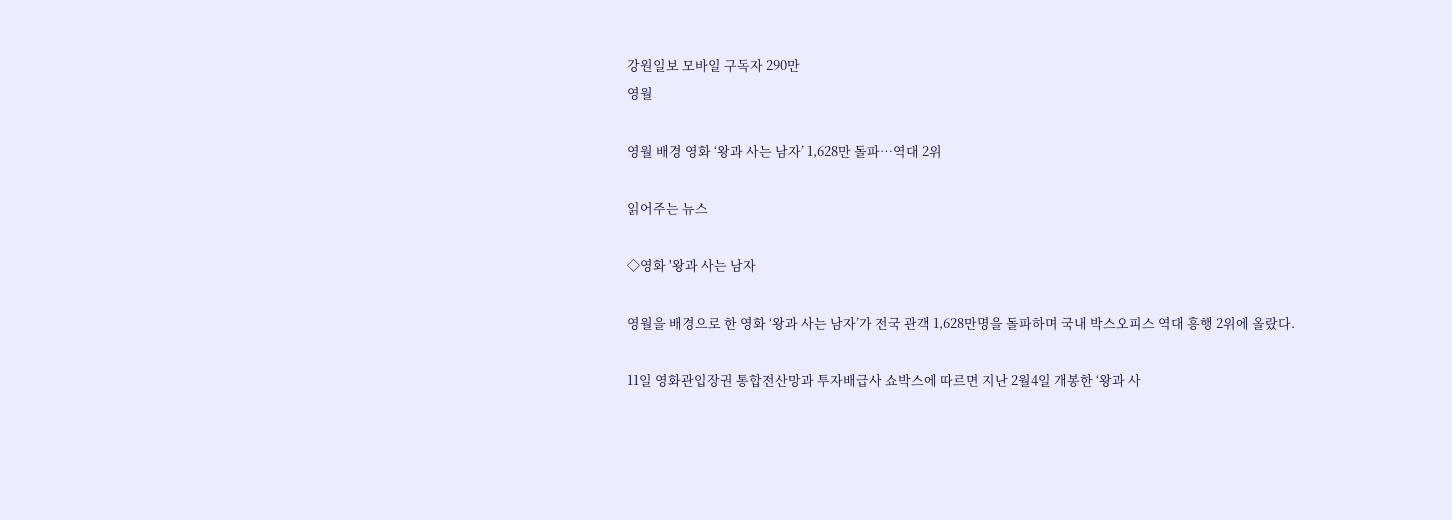강원일보 모바일 구독자 290만
영월

영월 배경 영화 ‘왕과 사는 남자’ 1,628만 돌파…역대 2위

읽어주는 뉴스

◇영화 '왕과 사는 남자

영월을 배경으로 한 영화 ‘왕과 사는 남자’가 전국 관객 1,628만명을 돌파하며 국내 박스오피스 역대 흥행 2위에 올랐다.

11일 영화관입장권 통합전산망과 투자배급사 쇼박스에 따르면 지난 2월4일 개봉한 ‘왕과 사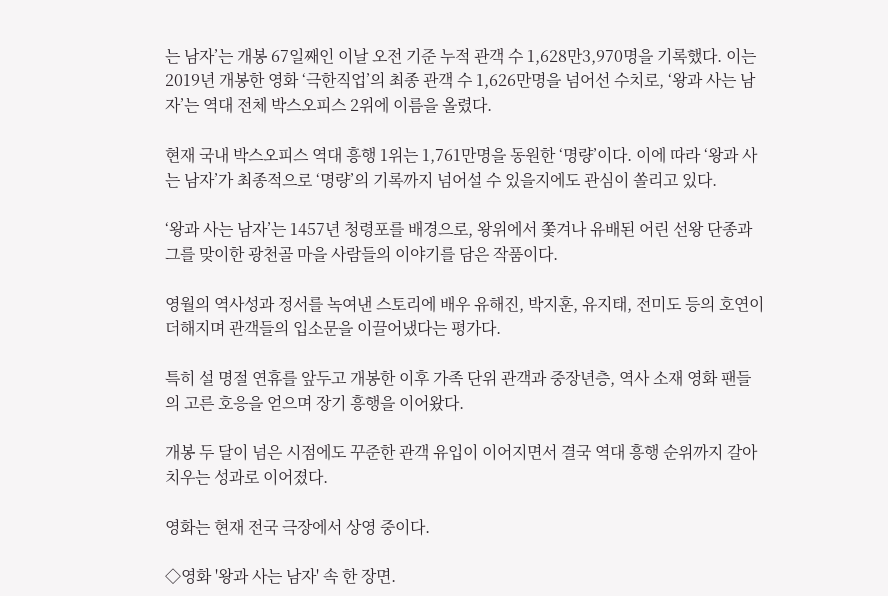는 남자’는 개봉 67일째인 이날 오전 기준 누적 관객 수 1,628만3,970명을 기록했다. 이는 2019년 개봉한 영화 ‘극한직업’의 최종 관객 수 1,626만명을 넘어선 수치로, ‘왕과 사는 남자’는 역대 전체 박스오피스 2위에 이름을 올렸다.

현재 국내 박스오피스 역대 흥행 1위는 1,761만명을 동원한 ‘명량’이다. 이에 따라 ‘왕과 사는 남자’가 최종적으로 ‘명량’의 기록까지 넘어설 수 있을지에도 관심이 쏠리고 있다.

‘왕과 사는 남자’는 1457년 청령포를 배경으로, 왕위에서 쫓겨나 유배된 어린 선왕 단종과 그를 맞이한 광천골 마을 사람들의 이야기를 담은 작품이다.

영월의 역사성과 정서를 녹여낸 스토리에 배우 유해진, 박지훈, 유지태, 전미도 등의 호연이 더해지며 관객들의 입소문을 이끌어냈다는 평가다.

특히 설 명절 연휴를 앞두고 개봉한 이후 가족 단위 관객과 중장년층, 역사 소재 영화 팬들의 고른 호응을 얻으며 장기 흥행을 이어왔다.

개봉 두 달이 넘은 시점에도 꾸준한 관객 유입이 이어지면서 결국 역대 흥행 순위까지 갈아치우는 성과로 이어졌다.

영화는 현재 전국 극장에서 상영 중이다.

◇영화 '왕과 사는 남자' 속 한 장면.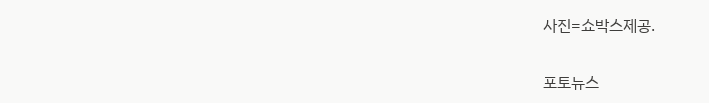사진=쇼박스제공.

포토뉴스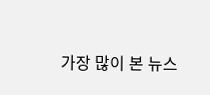가장 많이 본 뉴스